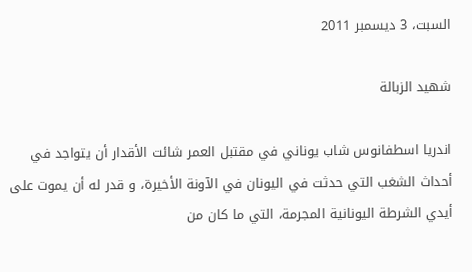السبت، 3 ديسمبر 2011

شهيد الزبالة

اندريا اسطفانوس شاب يوناني في مقتبل العمر شائت الأقدار أن يتواجد في أحداث الشغب التي حدثت في اليونان في الآونة الأخيرة، و قدر له أن يموت على أيدي الشرطة اليونانية المجرمة، التي ما كان من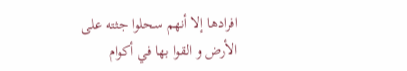افرادها إلا أنهم سحلوا جثته على الأرض و القوا بها في أكوام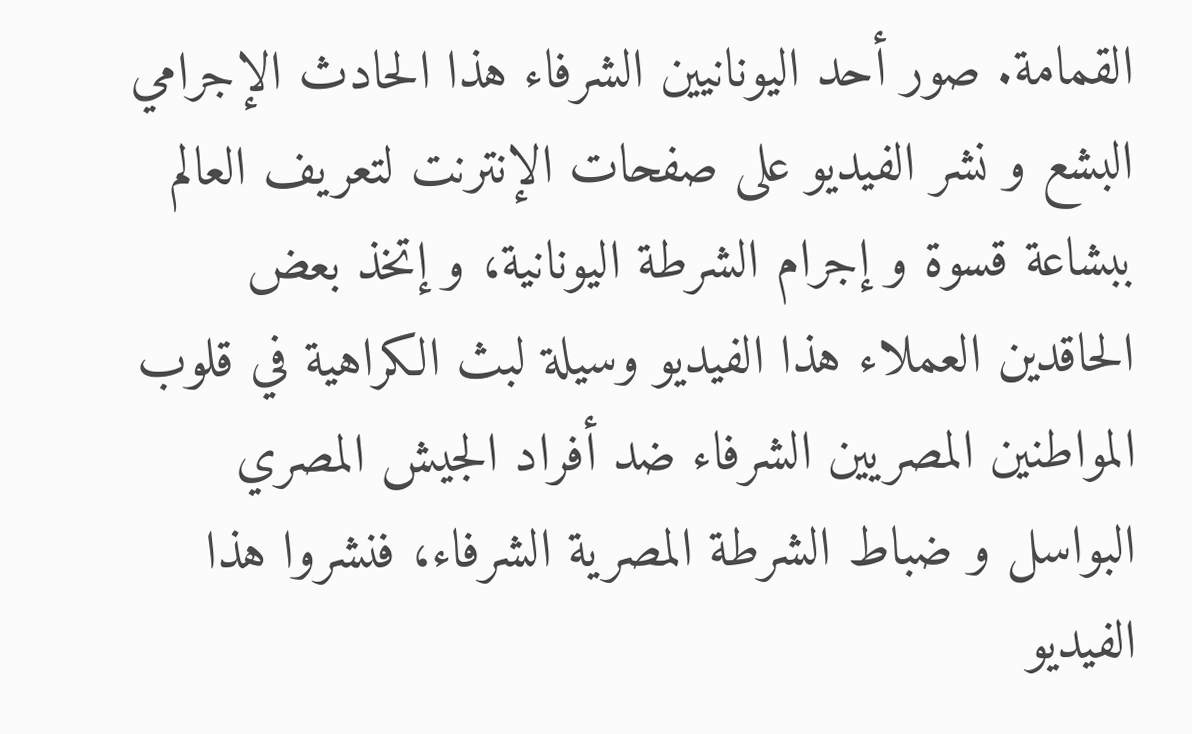القمامة. صور أحد اليونانيين الشرفاء هذا الحادث الإجرامي البشع و نشر الفيديو على صفحات الإنترنت لتعريف العالم ببشاعة قسوة و إجرام الشرطة اليونانية، و إتخذ بعض الحاقدين العملاء هذا الفيديو وسيلة لبث الكراهية في قلوب المواطنين المصريين الشرفاء ضد أفراد الجيش المصري البواسل و ضباط الشرطة المصرية الشرفاء، فنشروا هذا الفيديو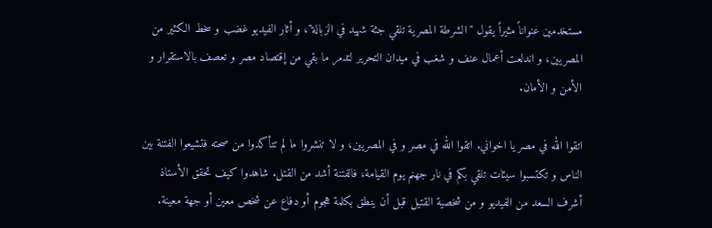مستخدمين عنواناً مثيراً يقول "الشرطة المصرية تلقي جثة شهيد في الزبالة"، و أثار الفيديو غضب و سخط الكثير من المصريين، و اندلعت أعمال عنف و شغب في ميدان التحرير لتدمر ما بقي من إقتصاد مصر و تعصف بالاستقرار و الأمن و الأمان.

اتقوا الله في مصر يا اخواني. اتقوا الله في مصر و في المصريين، و لا تنشروا ما لم تتأكدوا من صحته فتشيعوا الفتنة بين الناس و تكتسبوا سيئات تلقي بكم في نار جهنم يوم القيامة، فالفتنة أشد من القتل. شاهدوا كيف تحقق الأستاذ أشرف السعد من الفيديو و من شخصية القتيل قبل أن ينطق بكلمة هجوم أو دفاع عن شخص معين أو جهة معينة.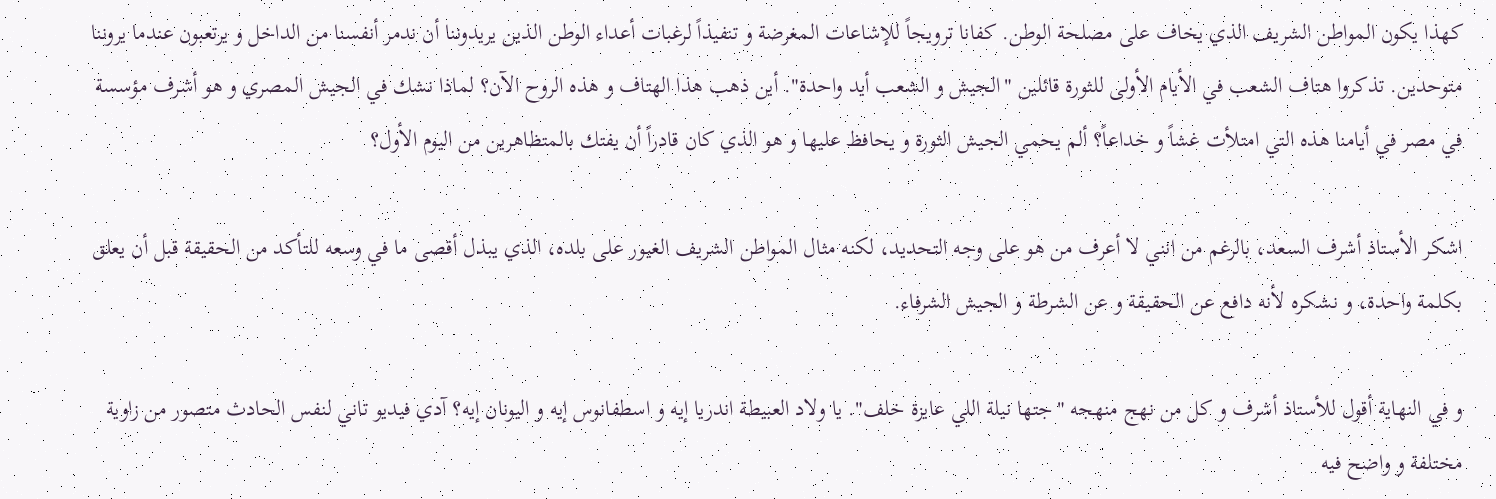كهذا يكون المواطن الشريف الذي يخاف على مصلحة الوطن. كفانا ترويجاً للإشاعات المغرضة و تنفيذاً لرغبات أعداء الوطن الذين يريدوننا أن ندمر أنفسنا من الداخل و يرتعبون عندما يروننا متوحدين. تذكروا هتاف الشعب في الأيام الأولى للثورة قائلين "الجيش و الشعب أيد واحدة". أين ذهب هذا الهتاف و هذه الروح الآن؟ لماذا نشك في الجيش المصري و هو أشرف مؤسسة في مصر في أيامنا هذه التي امتلأت غشاً و خداعاً؟ ألم يحمي الجيش الثورة و يحافظ عليها و هو الذي كان قادراً أن يفتك بالمتظاهرين من اليوم الأول؟

اشكر الأستاذ أشرف السعد، بالرغم من انني لا أعرف من هو على وجه التحديد، لكنه مثال المواطن الشريف الغيور على بلده، الذي يبذل أقصى ما في وسعه للتأكد من الحقيقة قبل أن يعلق بكلمة واحدة، و نشكره لأنه دافع عن الحقيقة و عن الشرطة و الجيش الشرفاء.

و في النهاية أقول للأستاذ أشرف و كل من نهج منهجه "جتها نيلة اللي عايزة خلف". يا ولاد العبيطة اندريا إيه و اسطفانوس إيه و اليونان إيه؟ آدي فيديو تاني لنفس الحادث متصور من زاوية مختلفة و واضح فيه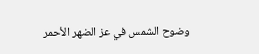وضوح الشمس في عز الضهر الأحمر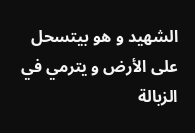الشهيد و هو بيتسحل على الأرض و يترمي في الزبالة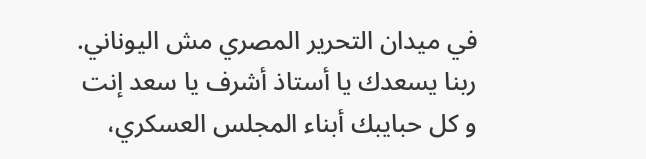في ميدان التحرير المصري مش اليوناني. ربنا يسعدك يا أستاذ أشرف يا سعد إنت و كل حبايبك أبناء المجلس العسكري،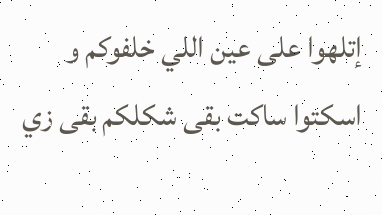إتلهوا على عين اللي خلفوكم و اسكتوا ساكت بقى شكلكم بقى زي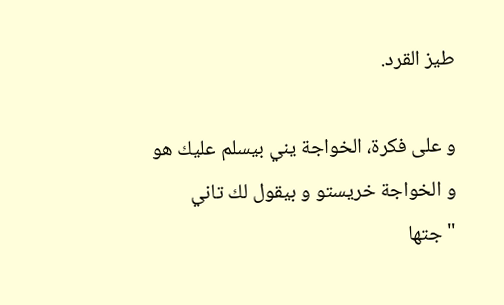طيز القرد.

و على فكرة، الخواجة يني بيسلم عليك هو و الخواجة خريستو و بيقول لك تاني "جتها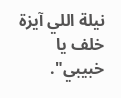نيلة اللي آيزة خلف يا خبيبي".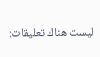ليست هناك تعليقات: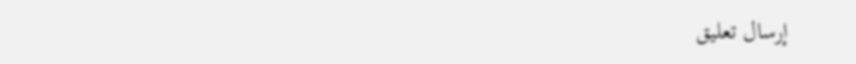إرسال تعليق